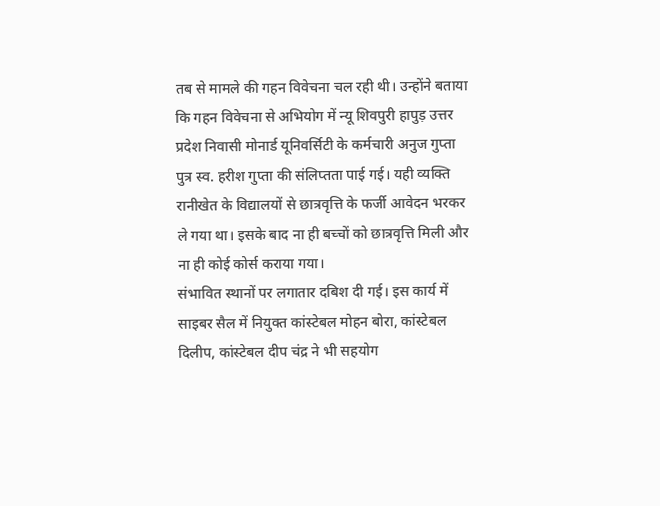तब से मामले की गहन विवेचना चल रही थी। उन्होंने बताया कि गहन विवेचना से अभियोग में न्यू शिवपुरी हापुड़ उत्तर प्रदेश निवासी मोनार्ड यूनिवर्सिटी के कर्मचारी अनुज गुप्ता पुत्र स्व. हरीश गुप्ता की संलिप्तता पाई गई। यही व्यक्ति रानीखेत के विद्यालयों से छात्रवृत्ति के फर्जी आवेदन भरकर ले गया था। इसके बाद ना ही बच्चों को छात्रवृत्ति मिली और ना ही कोई कोर्स कराया गया।
संभावित स्थानों पर लगातार दबिश दी गई। इस कार्य में साइबर सैल में नियुक्त कांस्टेबल मोहन बोरा, कांस्टेबल दिलीप, कांस्टेबल दीप चंद्र ने भी सहयोग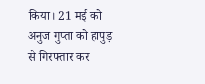किया। 21 मई को अनुज गुप्ता को हापुड़ से गिरफ्तार कर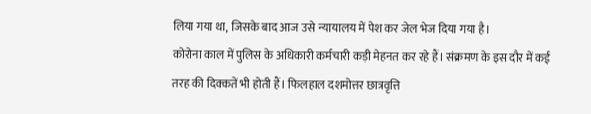लिया गया था, जिसके बाद आज उसे न्यायालय में पेश कर जेल भेज दिया गया है।
कोरोना काल में पुलिस के अधिकारी कर्मचारी कड़ी मेहनत कर रहे हैं। संक्रमण के इस दौर में कई तरह की दिक्कतें भी होती हैं। फिलहाल दशमोत्तर छात्रवृत्ति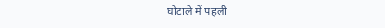घोटाले में पहली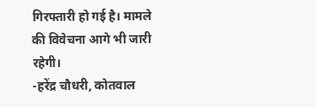गिरफ्तारी हो गई है। मामले की विवेचना आगे भी जारी रहेगी।
-हरेंद्र चौधरी, कोतवाल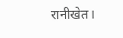रानीखेत।